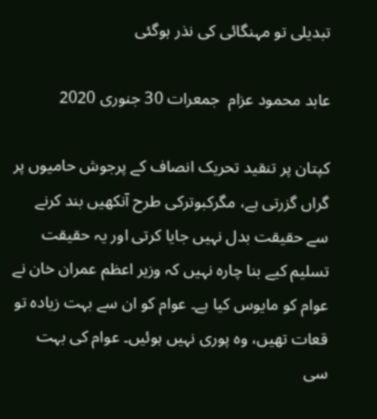تبدیلی تو مہنگائی کی نذر ہوگئی

عابد محمود عزام  جمعرات 30 جنوری 2020

کپتان پر تنقید تحریک انصاف کے پرجوش حامیوں پر گراں گزرتی ہے، مگرکبوترکی طرح آنکھیں بند کرنے سے حقیقت بدل نہیں جایا کرتی اور یہ حقیقت تسلیم کیے بنا چارہ نہیں کہ وزیر اعظم عمران خان نے عوام کو مایوس کیا ہے۔ عوام کو ان سے بہت زیادہ تو قعات تھیں، وہ پوری نہیں ہوئیں۔ عوام کی بہت سی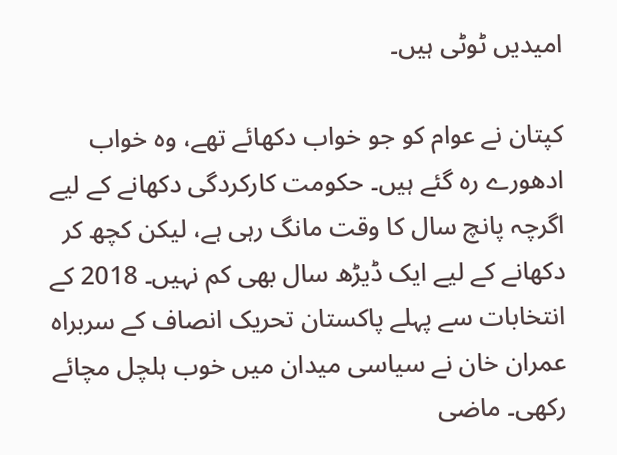امیدیں ٹوٹی ہیں۔

کپتان نے عوام کو جو خواب دکھائے تھے، وہ خواب ادھورے رہ گئے ہیں۔ حکومت کارکردگی دکھانے کے لیے اگرچہ پانچ سال کا وقت مانگ رہی ہے، لیکن کچھ کر دکھانے کے لیے ایک ڈیڑھ سال بھی کم نہیں۔ 2018 کے انتخابات سے پہلے پاکستان تحریک انصاف کے سربراہ عمران خان نے سیاسی میدان میں خوب ہلچل مچائے رکھی۔ ماضی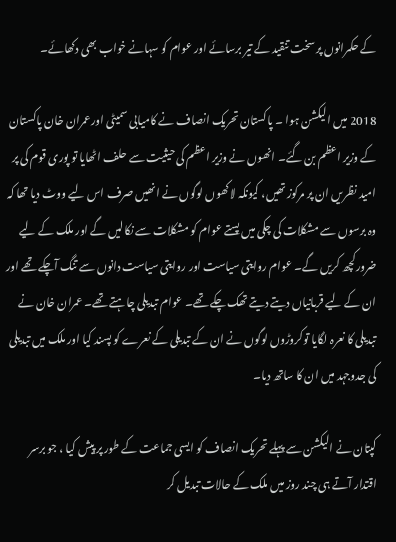کے حکمرانوں پر سخت تنقید کے تیر برسائے اور عوام کو سہانے خواب بھی دکھائے۔

2018 میں الیکشن ہوا ۔ پاکستان تحریک انصاف نے کامیابی سمیٹی اورعمران خان پاکستان کے وزیر اعظم بن گئے۔ انھوں نے وزیر اعظم کی حیثیت سے حلف اٹھایا تو پوری قوم کی پر امید نظریں ان پر مرکوز تھیں، کیونکہ لاکھوں لوگوں نے انھیں صرف اس لیے ووٹ دیا تھا کہ وہ برسوں سے مشکلات کی چکی میں پستے عوام کو مشکلات سے نکالیں گے اور ملک کے لیے ضرورکچھ کریں گے۔ عوام روایتی سیاست اور روایتی سیاست دانوں سے تنگ آچکے تھے اور ان کے لیے قربانیاں دیتے دیتے تھک چکے تھے۔ عوام تبدیلی چاہتے تھے۔ عمران خان نے تبدیلی کا نعرہ لگایا توکروڑوں لوگوں نے ان کے تبدیلی کے نعرے کو پسند کیا اور ملک میں تبدیلی کی جدوجہد میں ان کا ساتھ دیا۔

کپتان نے الیکشن سے پہلے تحریک انصاف کو ایسی جماعت کے طور پر پیش کیا ، جو برسر اقتدار آتے ہی چند روز میں ملک کے حالات تبدیل کر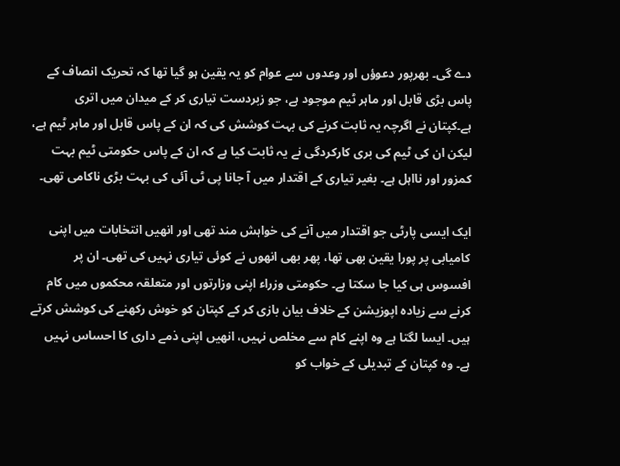دے گی۔ بھرپور دعوؤں اور وعدوں سے عوام کو یہ یقین ہو گیا تھا کہ تحریک انصاف کے پاس بڑی قابل اور ماہر ٹیم موجود ہے، جو زبردست تیاری کر کے میدان میں اتری ہے۔کپتان نے اگرچہ یہ ثابت کرنے کی بہت کوشش کی کہ ان کے پاس قابل اور ماہر ٹیم ہے، لیکن ان کی ٹیم کی بری کارکردگی نے یہ ثابت کیا ہے کہ ان کے پاس حکومتی ٹیم بہت کمزور اور نااہل ہے۔ بغیر تیاری کے اقتدار میں آ جانا پی ٹی آئی کی بہت بڑی ناکامی تھی۔

ایک ایسی پارٹی جو اقتدار میں آنے کی خواہش مند تھی اور انھیں انتخابات میں اپنی کامیابی پر پورا یقین بھی تھا، پھر بھی انھوں نے کوئی تیاری نہیں کی تھی۔ ان پر افسوس ہی کیا جا سکتا ہے۔ حکومتی وزراء اپنی وزارتوں اور متعلقہ محکموں میں کام کرنے سے زیادہ اپوزیشن کے خلاف بیان بازی کر کے کپتان کو خوش رکھنے کی کوشش کرتے ہیں۔ ایسا لگتا ہے وہ اپنے کام سے مخلص نہیں، انھیں اپنی ذمے داری کا احساس نہیں ہے۔ وہ کپتان کے تبدیلی کے خواب کو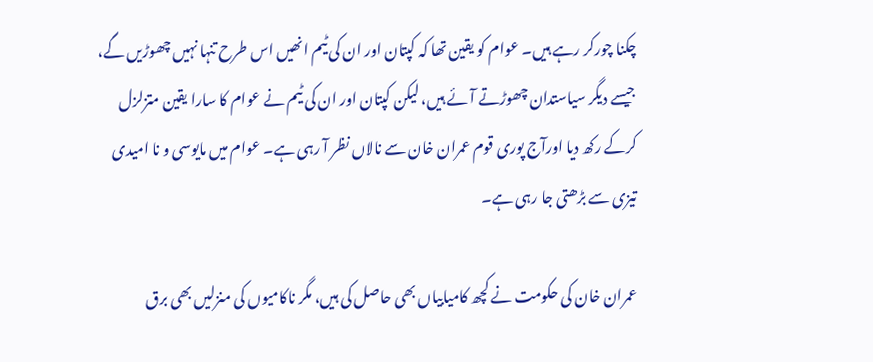چکنا چورکر رہے ہیں۔ عوام کو یقین تھا کہ کپتان اور ان کی ٹیم انھیں اس طرح تنہا نہیں چھوڑیں گے، جیسے دیگر سیاستدان چھوڑتے آئے ہیں، لیکن کپتان اور ان کی ٹیم نے عوام کا سارا یقین متزلزل کرکے رکھ دیا اورآج پوری قوم عمران خان سے نالاں نظر آ رہی ہے۔ عوام میں مایوسی و نا امیدی تیزی سے بڑھتی جا رہی ہے۔

عمران خان کی حکومت نے کچھ کامیابیاں بھی حاصل کی ہیں، مگر ناکامیوں کی منزلیں بھی برق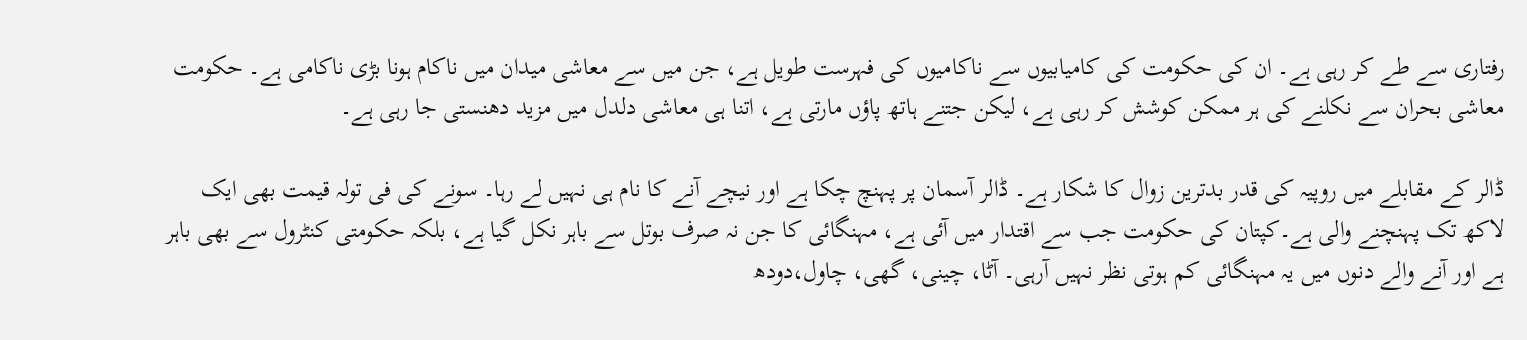رفتاری سے طے کر رہی ہے۔ ان کی حکومت کی کامیابیوں سے ناکامیوں کی فہرست طویل ہے، جن میں سے معاشی میدان میں ناکام ہونا بڑی ناکامی ہے۔ حکومت معاشی بحران سے نکلنے کی ہر ممکن کوشش کر رہی ہے، لیکن جتنے ہاتھ پاؤں مارتی ہے، اتنا ہی معاشی دلدل میں مزید دھنستی جا رہی ہے۔

ڈالر کے مقابلے میں روپیہ کی قدر بدترین زوال کا شکار ہے۔ ڈالر آسمان پر پہنچ چکا ہے اور نیچے آنے کا نام ہی نہیں لے رہا۔ سونے کی فی تولہ قیمت بھی ایک لاکھ تک پہنچنے والی ہے۔کپتان کی حکومت جب سے اقتدار میں آئی ہے، مہنگائی کا جن نہ صرف بوتل سے باہر نکل گیا ہے، بلکہ حکومتی کنٹرول سے بھی باہر ہے اور آنے والے دنوں میں یہ مہنگائی کم ہوتی نظر نہیں آرہی۔ آٹا، چینی، گھی، چاول،دودھ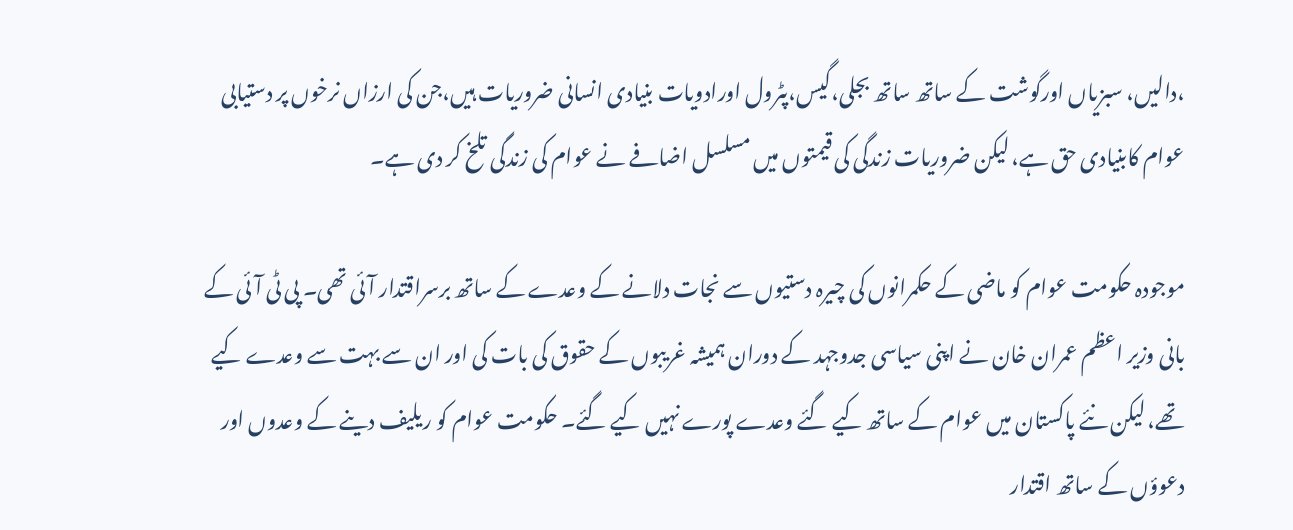،دالیں، سبزیاں اورگوشت کے ساتھ ساتھ بجلی،گیس،پٹرول اورادویات بنیادی انسانی ضروریات ہیں،جن کی ارزاں نرخوں پر دستیابی عوام کابنیادی حق ہے، لیکن ضروریات زندگی کی قیمتوں میں مسلسل اضافے نے عوام کی زندگی تلخ کر دی ہے۔

موجودہ حکومت عوام کو ماضی کے حکمرانوں کی چیرہ دستیوں سے نجات دلانے کے وعدے کے ساتھ برسراقتدار آئی تھی۔ پی ٹی آئی کے بانی وزیر اعظم عمران خان نے اپنی سیاسی جدوجہد کے دوران ہمیشہ غریبوں کے حقوق کی بات کی اور ان سے بہت سے وعدے کیے تھے، لیکن نئے پاکستان میں عوام کے ساتھ کیے گئے وعدے پورے نہیں کیے گئے۔ حکومت عوام کو ریلیف دینے کے وعدوں اور دعوؤں کے ساتھ اقتدار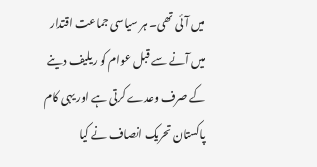میں آئی تھی۔ ہر سیاسی جماعت اقتدار میں آنے سے قبل عوام کو ریلیف دینے کے صرف وعدے کرتی ہے اور یہی کام پاکستان تحریک انصاف نے کیا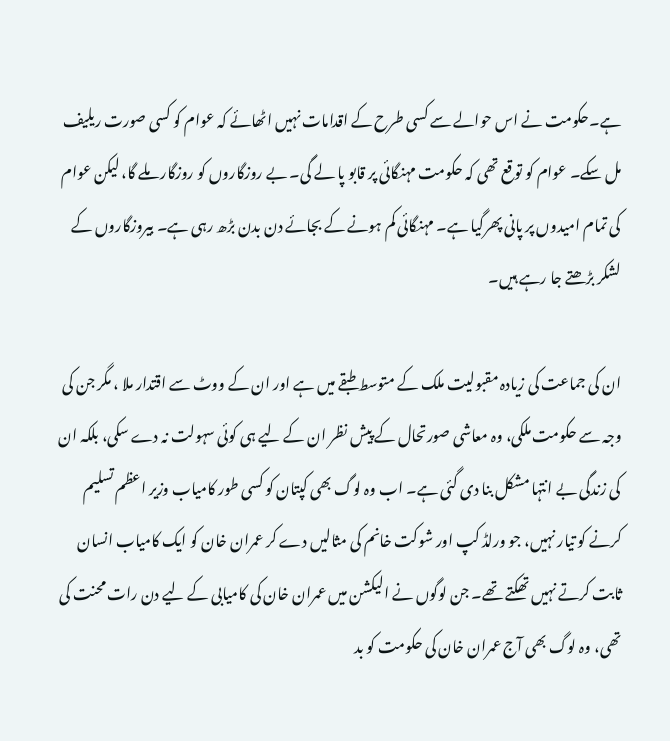ہے۔حکومت نے اس حوالے سے کسی طرح کے اقدامات نہیں اٹھائے کہ عوام کو کسی صورت ریلیف مل سکے۔ عوام کو توقع تھی کہ حکومت مہنگائی پر قابو پا لے گی۔ بے روزگاروں کو روزگار ملے گا، لیکن عوام کی تمام امیدوں پر پانی پھرگیا ہے۔ مہنگائی کم ہونے کے بجائے دن بدن بڑھ رہی ہے۔ بیروزگاروں کے لشکر بڑھتے جا رہے ہیں۔

ان کی جماعت کی زیادہ مقبولیت ملک کے متوسط طبقے میں ہے اور ان کے ووٹ سے اقتدار ملا ، مگر جن کی وجہ سے حکومت ملکی، وہ معاشی صورتحال کے پیش نظر ان کے لیے ہی کوئی سہولت نہ دے سکی، بلکہ ان کی زندگی بے انتہا مشکل بنا دی گئی ہے۔ اب وہ لوگ بھی کپتان کو کسی طور کامیاب وزیر اعظم تسلیم کرنے کو تیار نہیں، جو ورلڈ کپ اور شوکت خانم کی مثالیں دے کر عمران خان کو ایک کامیاب انسان ثابت کرتے نہیں تھکتے تھے۔ جن لوگوں نے الیکشن میں عمران خان کی کامیابی کے لیے دن رات محنت کی تھی، وہ لوگ بھی آج عمران خان کی حکومت کو بد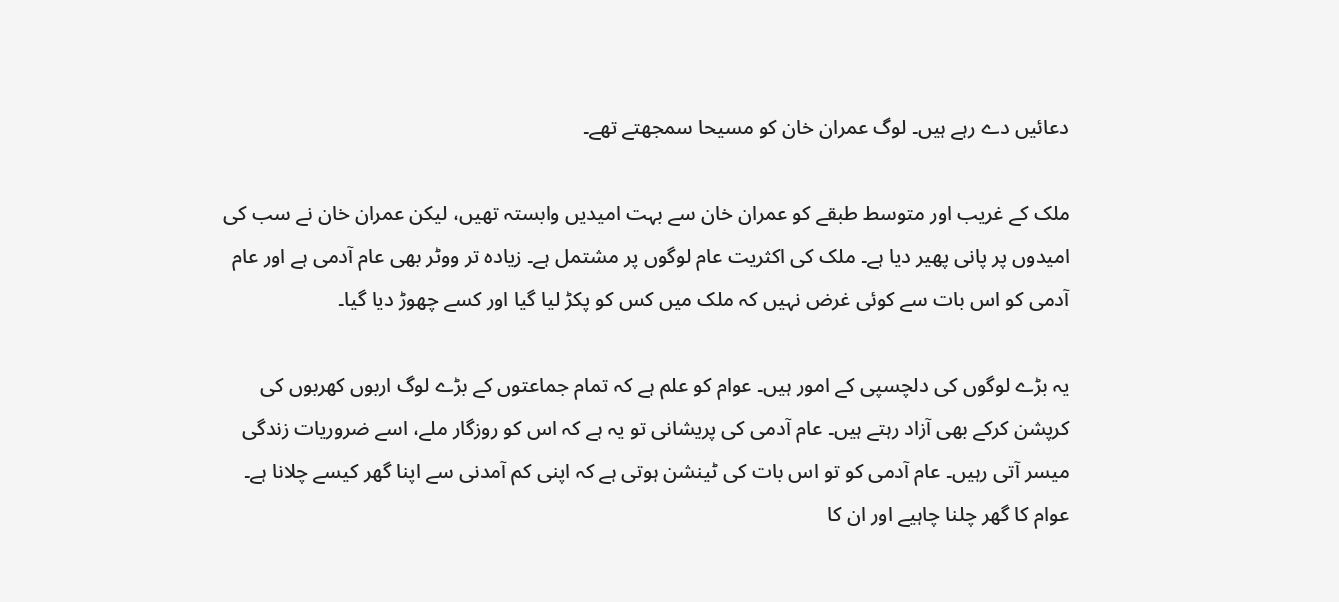دعائیں دے رہے ہیں۔ لوگ عمران خان کو مسیحا سمجھتے تھے۔

ملک کے غریب اور متوسط طبقے کو عمران خان سے بہت امیدیں وابستہ تھیں، لیکن عمران خان نے سب کی امیدوں پر پانی پھیر دیا ہے۔ ملک کی اکثریت عام لوگوں پر مشتمل ہے۔ زیادہ تر ووٹر بھی عام آدمی ہے اور عام آدمی کو اس بات سے کوئی غرض نہیں کہ ملک میں کس کو پکڑ لیا گیا اور کسے چھوڑ دیا گیا۔

یہ بڑے لوگوں کی دلچسپی کے امور ہیں۔ عوام کو علم ہے کہ تمام جماعتوں کے بڑے لوگ اربوں کھربوں کی کرپشن کرکے بھی آزاد رہتے ہیں۔ عام آدمی کی پریشانی تو یہ ہے کہ اس کو روزگار ملے، اسے ضروریات زندگی میسر آتی رہیں۔ عام آدمی کو تو اس بات کی ٹینشن ہوتی ہے کہ اپنی کم آمدنی سے اپنا گھر کیسے چلانا ہے۔ عوام کا گھر چلنا چاہیے اور ان کا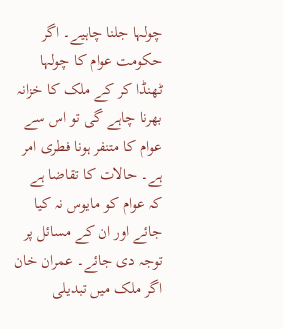چولہا جلنا چاہیے۔ اگر حکومت عوام کا چولہا ٹھنڈا کر کے ملک کا خزانہ بھرنا چاہے گی تو اس سے عوام کا متنفر ہونا فطری امر ہے۔ حالات کا تقاضا ہے کہ عوام کو مایوس نہ کیا جائے اور ان کے مسائل پر توجہ دی جائے۔ عمران خان اگر ملک میں تبدیلی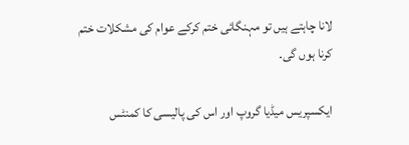لانا چاہتے ہیں تو مہنگائی ختم کرکے عوام کی مشکلات ختم کرنا ہوں گی۔

ایکسپریس میڈیا گروپ اور اس کی پالیسی کا کمنٹس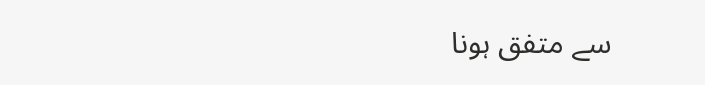سے متفق ہونا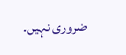ضروری نہیں۔